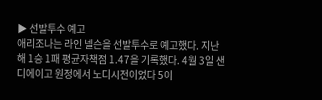▶ 선발투수 예고
애리조나는 라인 넬슨을 선발투수로 예고했다. 지난해 1승 1패 평균자책점 1.47을 기록했다. 4월 3일 샌디에이고 원정에서 노디시전이었다 5이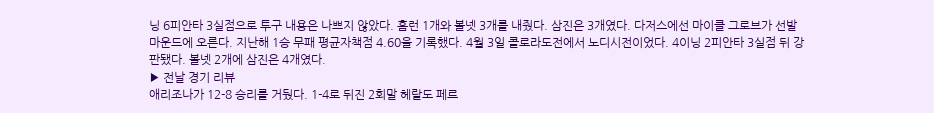닝 6피안타 3실점으로 투구 내용은 나쁘지 않았다. 홈런 1개와 볼넷 3개를 내줬다. 삼진은 3개였다. 다저스에선 마이클 그로브가 선발 마운드에 오른다. 지난해 1승 무패 평균자책점 4.60을 기록했다. 4월 3일 콜로라도전에서 노디시전이었다. 4이닝 2피안타 3실점 뒤 강판됐다. 볼넷 2개에 삼진은 4개였다.
▶ 전날 경기 리뷰
애리조나가 12-8 승리를 거뒀다. 1-4로 뒤진 2회말 헤랄도 페르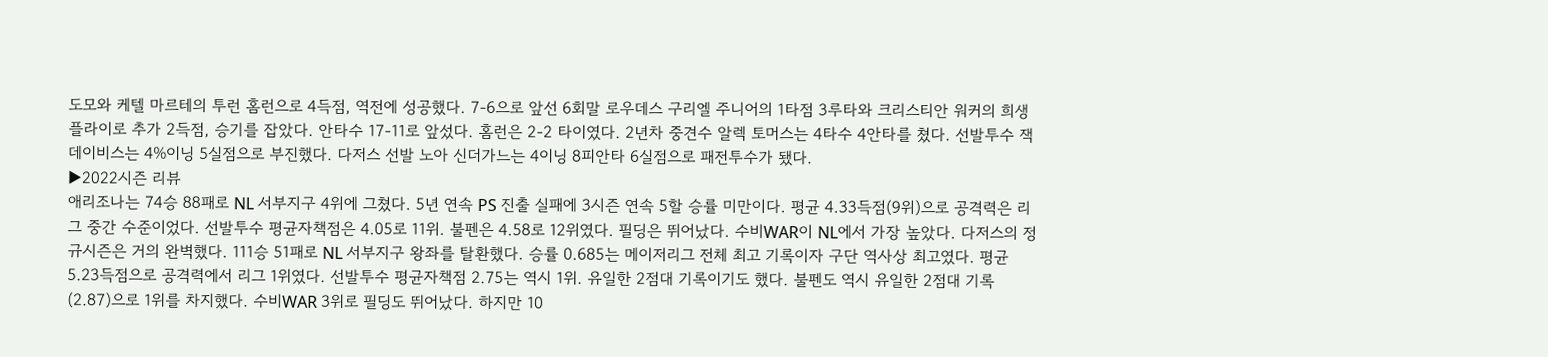도모와 케텔 마르테의 투런 홈런으로 4득점, 역전에 성공했다. 7-6으로 앞선 6회말 로우데스 구리엘 주니어의 1타점 3루타와 크리스티안 워커의 희생플라이로 추가 2득점, 승기를 잡았다. 안타수 17-11로 앞섰다. 홈런은 2-2 타이였다. 2년차 중견수 알렉 토머스는 4타수 4안타를 쳤다. 선발투수 잭 데이비스는 4%이닝 5실점으로 부진했다. 다저스 선발 노아 신더가느는 4이닝 8피안타 6실점으로 패전투수가 됐다.
▶2022시즌 리뷰
애리조나는 74승 88패로 NL 서부지구 4위에 그쳤다. 5년 연속 PS 진출 실패에 3시즌 연속 5할 승률 미만이다. 평균 4.33득점(9위)으로 공격력은 리그 중간 수준이었다. 선발투수 평균자책점은 4.05로 11위. 불펜은 4.58로 12위였다. 필딩은 뛰어났다. 수비WAR이 NL에서 가장 높았다. 다저스의 정규시즌은 거의 완벽했다. 111승 51패로 NL 서부지구 왕좌를 탈환했다. 승률 0.685는 메이저리그 전체 최고 기록이자 구단 역사상 최고였다. 평균 5.23득점으로 공격력에서 리그 1위였다. 선발투수 평균자책점 2.75는 역시 1위. 유일한 2점대 기록이기도 했다. 불펜도 역시 유일한 2점대 기록(2.87)으로 1위를 차지했다. 수비WAR 3위로 필딩도 뛰어났다. 하지만 10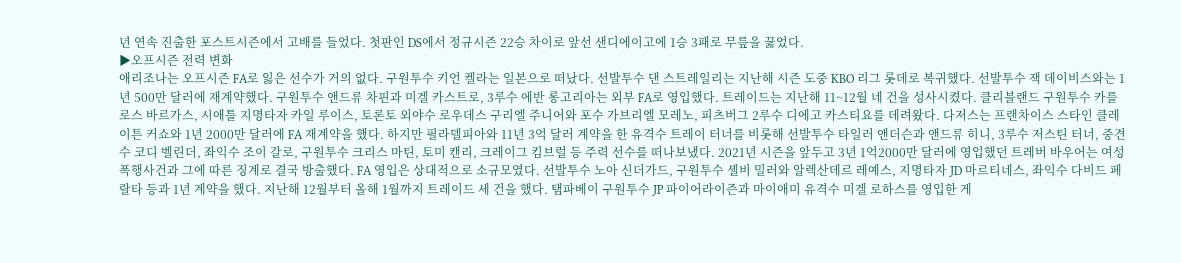년 연속 진출한 포스트시즌에서 고배를 들었다. 첫판인 DS에서 정규시즌 22승 차이로 앞선 샌디에이고에 1승 3패로 무릎을 꿇었다.
▶오프시즌 전력 변화
애리조나는 오프시즌 FA로 잃은 선수가 거의 없다. 구원투수 키언 켈라는 일본으로 떠났다. 선발투수 댄 스트레일리는 지난해 시즌 도중 KBO 리그 롯데로 복귀했다. 선발투수 잭 데이비스와는 1년 500만 달러에 재계약했다. 구원투수 앤드류 차핀과 미겔 카스트로, 3루수 에반 롱고리아는 외부 FA로 영입했다. 트레이드는 지난해 11~12월 네 건을 성사시켰다. 클리블랜드 구원투수 카를로스 바르가스, 시애틀 지명타자 카일 루이스, 토론토 외야수 로우데스 구리엘 주니어와 포수 가브리엘 모레노, 피츠버그 2루수 디에고 카스티요를 데려왔다. 다저스는 프랜차이스 스타인 클레이튼 커쇼와 1년 2000만 달러에 FA 재계약을 했다. 하지만 필라델피아와 11년 3억 달러 계약을 한 유격수 트레이 터너를 비롯해 선발투수 타일러 앤더슨과 앤드류 히니, 3루수 저스틴 터너, 중견수 코디 벨린더, 좌익수 조이 갈로, 구원투수 크리스 마틴, 토미 캔리, 크레이그 킴브럴 등 주력 선수를 떠나보냈다. 2021년 시즌을 앞두고 3년 1억2000만 달러에 영입했던 트레버 바우어는 여성폭행사건과 그에 따른 징계로 결국 방출했다. FA 영입은 상대적으로 소규모였다. 선발투수 노아 신더가드, 구원투수 셸비 밀러와 알렉산데르 레예스, 지명타자 JD 마르티네스, 좌익수 다비드 페랄타 등과 1년 계약을 했다. 지난해 12월부터 올해 1월까지 트레이드 세 건을 했다. 탬파베이 구원투수 JP 파이어라이즌과 마이애미 유격수 미겔 로하스를 영입한 게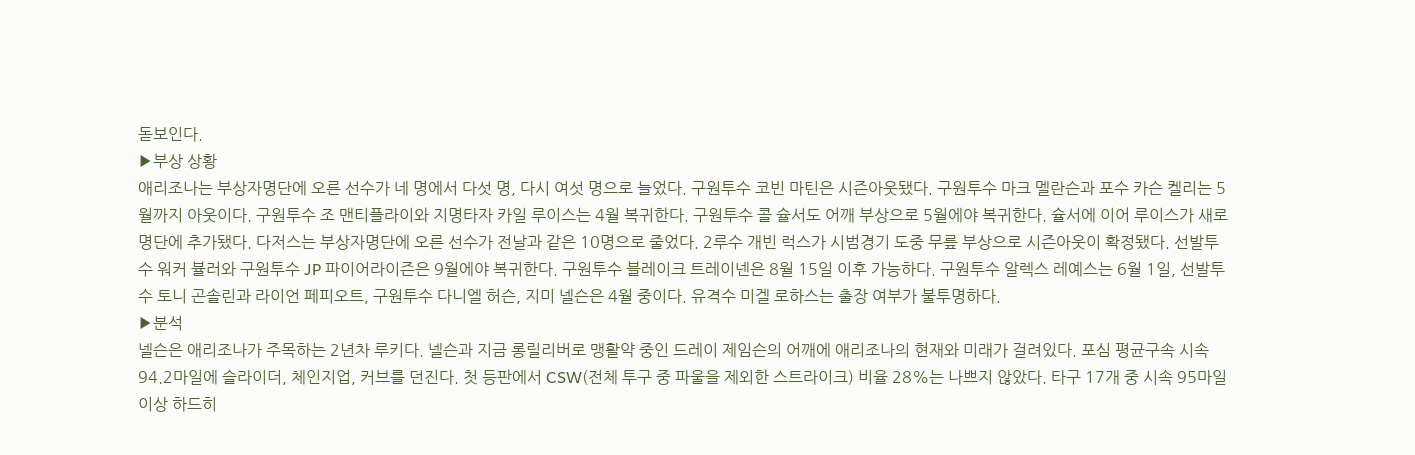돋보인다.
▶부상 상황
애리조나는 부상자명단에 오른 선수가 네 명에서 다섯 명, 다시 여섯 명으로 늘었다. 구원투수 코빈 마틴은 시즌아웃됐다. 구원투수 마크 멜란슨과 포수 카슨 켈리는 5월까지 아웃이다. 구원투수 조 맨티플라이와 지명타자 카일 루이스는 4월 복귀한다. 구원투수 콜 슐서도 어깨 부상으로 5월에야 복귀한다. 슐서에 이어 루이스가 새로 명단에 추가됐다. 다저스는 부상자명단에 오른 선수가 전날과 같은 10명으로 줄었다. 2루수 개빈 럭스가 시범경기 도중 무릎 부상으로 시즌아웃이 확정됐다. 선발투수 워커 뷸러와 구원투수 JP 파이어라이즌은 9월에야 복귀한다. 구원투수 블레이크 트레이넨은 8월 15일 이후 가능하다. 구원투수 알렉스 레예스는 6월 1일, 선발투수 토니 곤솔린과 라이언 페피오트, 구원투수 다니엘 허슨, 지미 넬슨은 4월 중이다. 유격수 미겔 로하스는 출장 여부가 불투명하다.
▶분석
넬슨은 애리조나가 주목하는 2년차 루키다. 넬슨과 지금 롱릴리버로 맹활약 중인 드레이 제임슨의 어깨에 애리조나의 현재와 미래가 걸려있다. 포심 평균구속 시속 94.2마일에 슬라이더, 체인지업, 커브를 던진다. 첫 등판에서 CSW(전체 투구 중 파울을 제외한 스트라이크) 비율 28%는 나쁘지 않았다. 타구 17개 중 시속 95마일 이상 하드히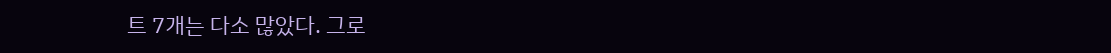트 7개는 다소 많았다. 그로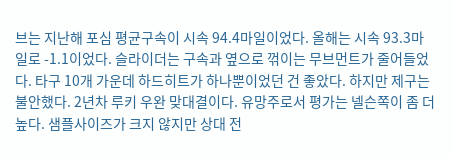브는 지난해 포심 평균구속이 시속 94.4마일이었다. 올해는 시속 93.3마일로 -1.1이었다. 슬라이더는 구속과 옆으로 꺾이는 무브먼트가 줄어들었다. 타구 10개 가운데 하드히트가 하나뿐이었던 건 좋았다. 하지만 제구는 불안했다. 2년차 루키 우완 맞대결이다. 유망주로서 평가는 넬슨쪽이 좀 더 높다. 샘플사이즈가 크지 않지만 상대 전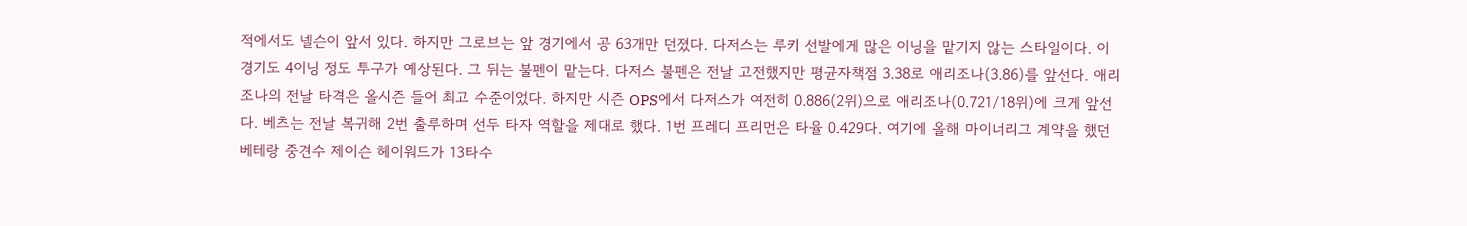적에서도 넬슨이 앞서 있다. 하지만 그로브는 앞 경기에서 공 63개만 던졌다. 다저스는 루키 선발에게 많은 이닝을 맡기지 않는 스타일이다. 이 경기도 4이닝 정도 투구가 예상된다. 그 뒤는 불펜이 맡는다. 다저스 불펜은 전날 고전했지만 평균자책점 3.38로 애리조나(3.86)를 앞선다. 애리조나의 전날 타격은 올시즌 들어 최고 수준이었다. 하지만 시즌 OPS에서 다저스가 여전히 0.886(2위)으로 애리조나(0.721/18위)에 크게 앞선다. 베츠는 전날 복귀해 2번 출루하며 선두 타자 역할을 제대로 했다. 1번 프레디 프리먼은 타율 0.429다. 여기에 올해 마이너리그 계약을 했던 베테랑 중견수 제이슨 헤이워드가 13타수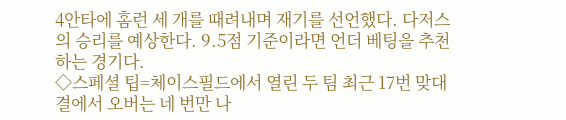4안타에 홈런 세 개를 때려내며 재기를 선언했다. 다저스의 승리를 예상한다. 9.5점 기준이라면 언더 베팅을 추천하는 경기다.
◇스페셜 팁=체이스필드에서 열린 두 팀 최근 17번 맞대결에서 오버는 네 번만 나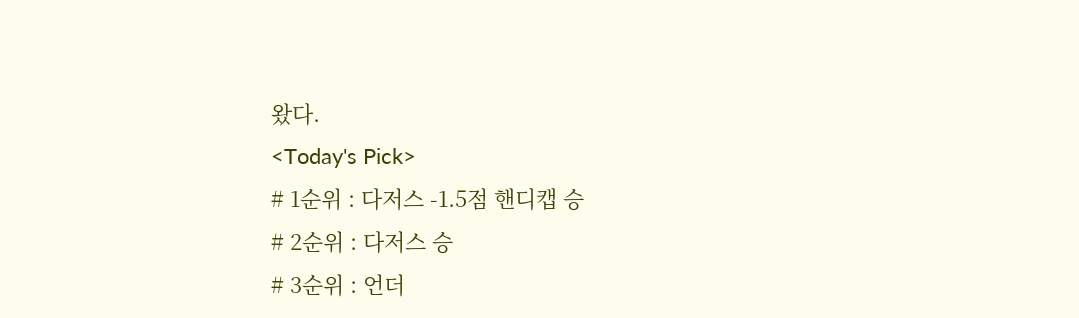왔다.
<Today's Pick>
# 1순위 : 다저스 -1.5점 핸디캡 승
# 2순위 : 다저스 승
# 3순위 : 언더